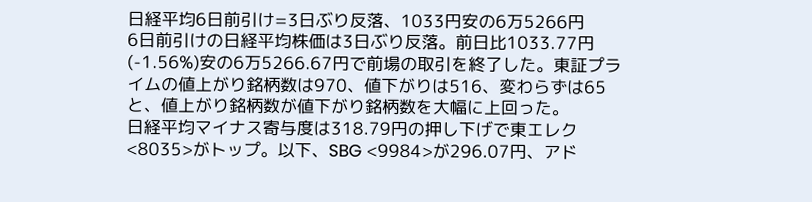日経平均6日前引け=3日ぶり反落、1033円安の6万5266円
6日前引けの日経平均株価は3日ぶり反落。前日比1033.77円(-1.56%)安の6万5266.67円で前場の取引を終了した。東証プライムの値上がり銘柄数は970、値下がりは516、変わらずは65と、値上がり銘柄数が値下がり銘柄数を大幅に上回った。
日経平均マイナス寄与度は318.79円の押し下げで東エレク <8035>がトップ。以下、SBG <9984>が296.07円、アド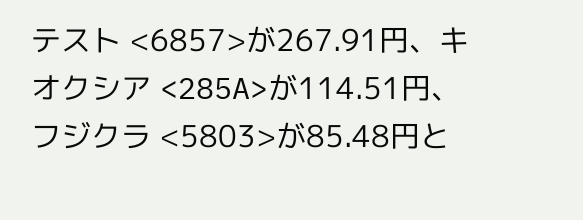テスト <6857>が267.91円、キオクシア <285A>が114.51円、フジクラ <5803>が85.48円と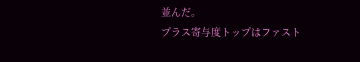並んだ。
プラス寄与度トップはファスト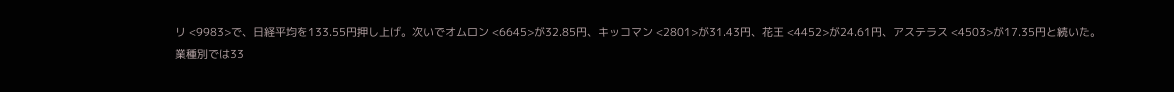リ <9983>で、日経平均を133.55円押し上げ。次いでオムロン <6645>が32.85円、キッコマン <2801>が31.43円、花王 <4452>が24.61円、アステラス <4503>が17.35円と続いた。
業種別では33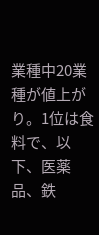業種中20業種が値上がり。1位は食料で、以下、医薬品、鉄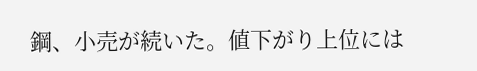鋼、小売が続いた。値下がり上位には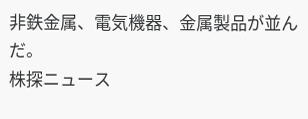非鉄金属、電気機器、金属製品が並んだ。
株探ニュース